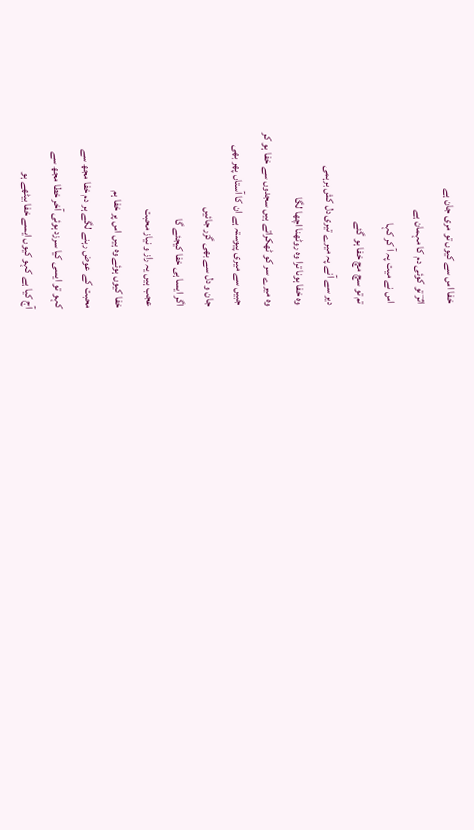خفا اس سے کیوں تو مری جان ہے
اثرؔ تو کوئی دم کا مہمان ہے
اس نے میت پہ آ کر کہا
تم تو سچ مچ خفا ہو گئے
دیر سے آنے پہ میرے تیری دل کش برہمی
وہ خفا ہونا ترا وہ روٹھنا اچھا لگا
وہ میرے سر کو ٹھکراتے ہیں سجدوں سے خفا ہو کر
جبیں سے میری پیوستہ ہے ان کا آستاں پھر بھی
جان و دل سے بھی گزر جائیں
اگر ایسا ہی خفا کیجئے گا
عجب ہیں یہ راز و نیاز محبت
خفا کیوں ہوئے وہ ہیں اس پر خفا ہم
محبت کے عوض رہنے لگے ہر دم خفا مجھ سے
کہو تو ایسی کیا سرزد ہوئی آخر خطا مجھ سے
آج کیا ہے کہو کیوں ایسے خفا بیٹھے ہو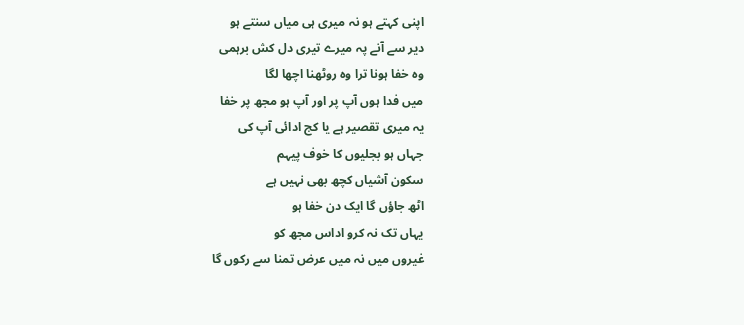اپنی کہتے ہو نہ میری ہی میاں سنتے ہو
دیر سے آنے پہ میرے تیری دل کش برہمی
وہ خفا ہونا ترا وہ روٹھنا اچھا لگا
میں فدا ہوں آپ پر اور آپ ہو مجھ پر خفا
یہ میری تقصیر ہے یا کج ادائی آپ کی
جہاں ہو بجلیوں کا خوف پیہم
سکون آشیاں کچھ بھی نہیں ہے
اٹھ جاؤں گا ایک دن خفا ہو
یہاں تک نہ کرو اداس مجھ کو
غیروں میں نہ میں عرض تمنا سے رکوں گا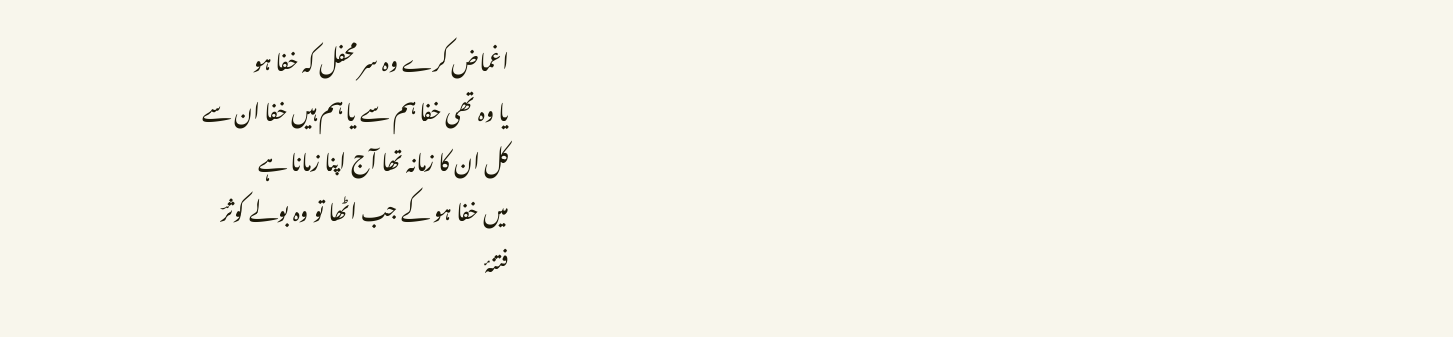اغماض کرے وہ سر محفل کہ خفا ہو
یا وہ تھی خفا ہم سے یا ہم ہیں خفا ان سے
کل ان کا زمانہ تھا آج اپنا زمانا ہے
میں خفا ہو کے جب اٹھا تو وہ بولے کوثرؔ
فتنۂ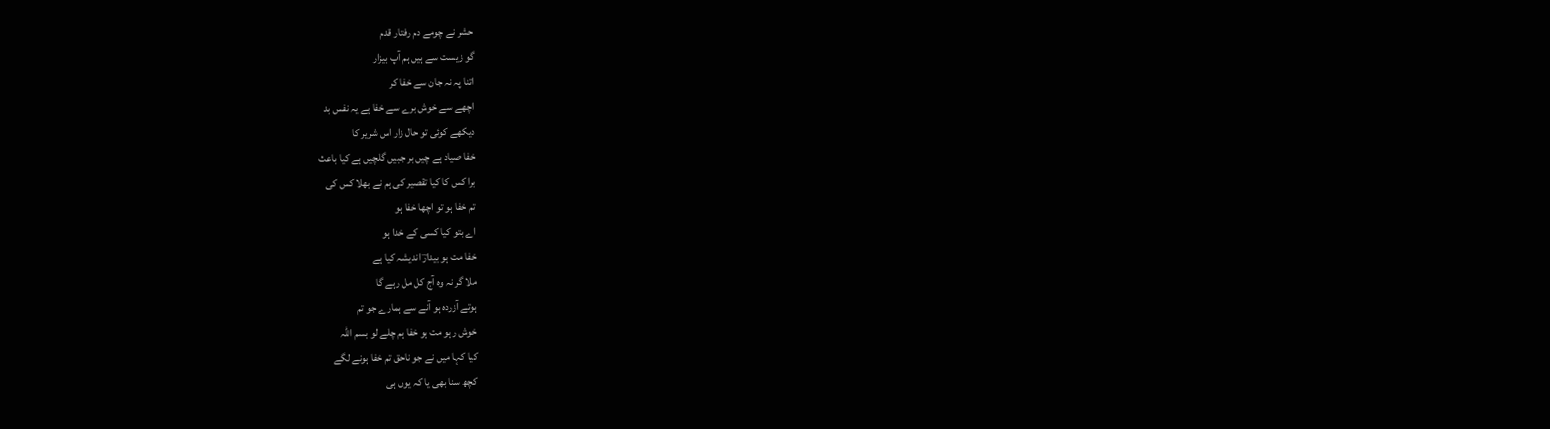حشر نے چومے دم رفتار قدم
گو زیست سے ہیں ہم آپ بیزار
اتنا پہ نہ جان سے خفا کر
اچھے سے خوش برے سے خفا ہے یہ نفس بد
دیکھے کوئی تو حال زار اس شریر کا
خفا صیاد ہے چیں بر جبیں گلچیں ہے کیا باعث
برا کس کا کیا تقصیر کی ہم نے بھلا کس کی
تم خفا ہو تو اچھا خفا ہو
اے بتو کیا کسی کے خدا ہو
خفا مت ہو بیدارؔ اندیشہ کیا ہے
ملا گر نہ وہ آج کل مل رہے گا
ہوتے آزردہ ہو آنے سے ہمارے جو تم
خوش رہو مت ہو خفا ہم چلے لو بسم اللہ
کیا کہا میں نے جو ناحق تم خفا ہونے لگے
کچھ سنا بھی یا کہ یوں ہی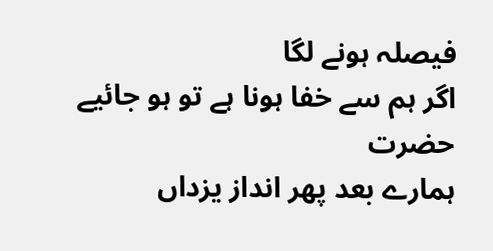فیصلہ ہونے لگا
اگر ہم سے خفا ہونا ہے تو ہو جائیے حضرت
ہمارے بعد پھر انداز یزداں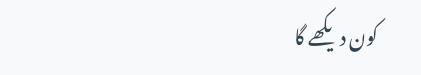کون دیکھے گا